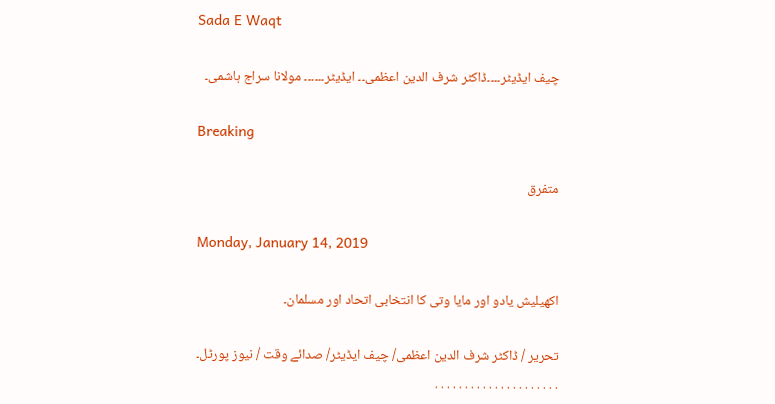Sada E Waqt

چیف ایڈیٹر۔۔۔۔ڈاکٹر شرف الدین اعظمی۔۔ ایڈیٹر۔۔۔۔۔۔ مولانا سراج ہاشمی۔

Breaking

متفرق

Monday, January 14, 2019

اکھیلیش یادو اور مایا وتی کا انتخابی اتحاد اور مسلمان۔

تحریر / ڈاکٹر شرف الدین اعظمی/ چیف ایڈیٹر/ صدائے وقت / نیوز پورٹل۔
. . . . . . . . . . . . . . . . . . . . .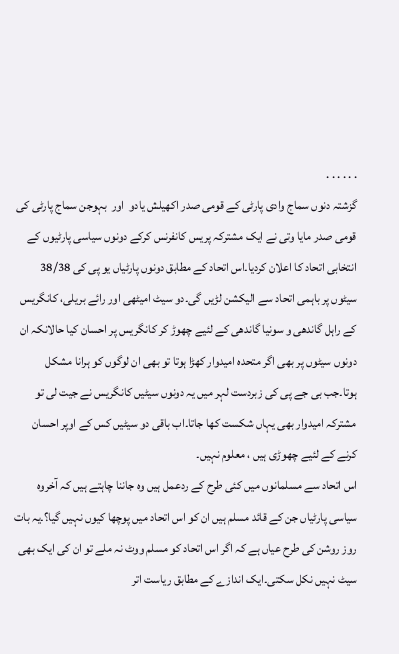. . . . . .
گزشتہ دنوں سماج وادی پارٹی کے قومی صدر اکھیلش یادو  اور  بہوجن سماج پارٹی کی قومی صدر مایا وتی نے ایک مشترکہ پریس کانفرنس کرکے دونوں سیاسی پارٹیوں کے انتخابی اتحاد کا اعلان کردیا۔اس اتحاد کے مطابق دونوں پارٹیاں یو پی کی 38/38 سیٹوں پر باہمی اتحاد سے الیکشن لڑیں گی۔دو سیٹ امیٹھی اور رائے بریلی، کانگریس کے راہل گاندھی و سونیا گاندھی کے لئیے چھوڑ کر کانگریس پر احسان کیا حالانکہ ان دونوں سیٹوں پر بھی اگر متحدہ امیدوار کھڑا ہوتا تو بھی ان لوگوں کو ہرانا مشکل ہوتا۔جب بی جے پی کی زبردست لہر میں یہ دونوں سیٹیں کانگریس نے جیت لی تو مشترکہ امیدوار بھی یہاں شکست کھا جاتا۔اب باقی دو سیٹیں کس کے اوپر احسان کرنے کے لئیے چھوڑی ہیں ، معلوم نہیں۔
اس اتحاد سے مسلمانوں میں کئی طرح کے ردعمل ہیں وہ جاننا چاہتے ہیں کہ آخروہ سیاسی پارٹیاں جن کے قائد مسلم ہیں ان کو اس اتحاد میں پوچھا کیوں نہیں گیا؟۔یہ بات روز روشن کی طرح عیاں ہے کہ اگر اس اتحاد کو مسلم ووٹ نہ ملے تو ان کی ایک بھی سیٹ نہیں نکل سکتی۔ایک اندازے کے مطابق ریاست اتر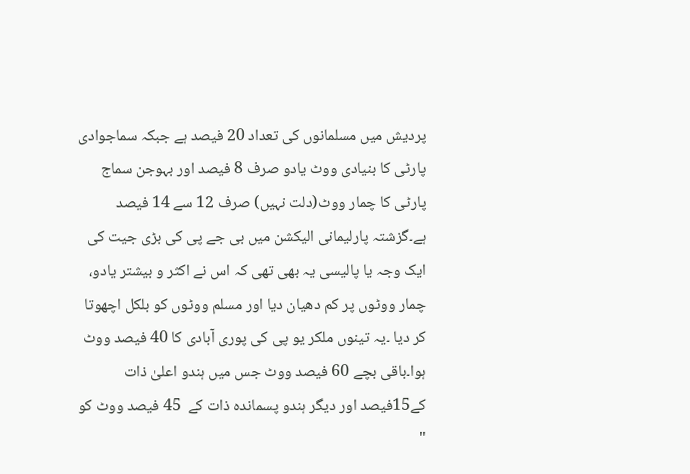پردیش میں مسلمانوں کی تعداد 20 فیصد ہے جبکہ سماجوادی پارٹی کا بنیادی ووٹ یادو صرف 8 فیصد اور بہوجن سماج پارٹی کا چمار ووٹ(دلت نہیں) صرف 12 سے 14 فیصد ہے۔گزشتہ پارلیمانی الیکشن میں بی جے پی کی بڑی جیت کی ایک وجہ یا پالیسی یہ بھی تھی کہ اس نے اکثر و بیشتر یادو، چمار ووٹوں پر کم دھیان دیا اور مسلم ووٹوں کو بلکل اچھوتا کر دیا ۔یہ تینوں ملکر یو پی کی پوری آبادی کا 40 فیصد ووٹ ہوا۔باقی بچے 60 فیصد ووٹ جس میں ہندو اعلیٰ ذات  کے15فیصد اور دیگر ہندو پسماندہ ذات کے  45 فیصد ووٹ کو "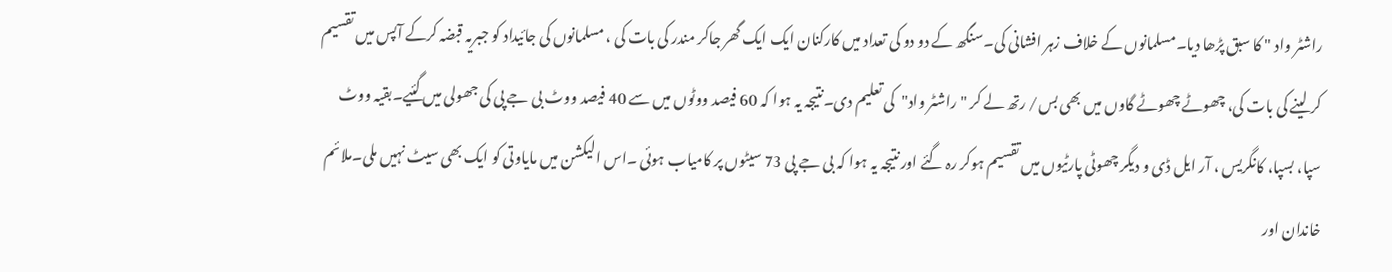راشٹر واد " کا سبق پڑھا دیا۔مسلمانوں کے خلاف زہر افشانی کی۔سنگھ کے دو دو کی تعداد میں کارکنان ایک ایک گھر جاکر مندر کی بات کی ، مسلمانوں کی جائیداد کو جبریہ قبضہ کرکے آپس میں تقسیم کر لینے کی بات کی، چھوٹے چھوٹے گاوں میں بھی بس/ رتھ لے کر " راشٹر واد"  کی تعلیم دی۔نتیجہ یہ ہوا کہ 60 فیصد ووٹوں میں سے 40 فیصد ووٹ بی جے پی کی جھولی میں گئیے۔بقیہ ووٹ سپا، بسپا، کانگریس ، آر ایل ڈی و دیگر چھوٹی پارٹیوں میں تقسیم ہوکر رہ گئے اور نتیجہ یہ ہوا کہ بی جے پی 73 سیٹوں پر کامیاب ہوئی ۔اس الیکشن میں مایاوتی کو ایک بھی سیٹ نہیں ملی۔ملائم خاندان اور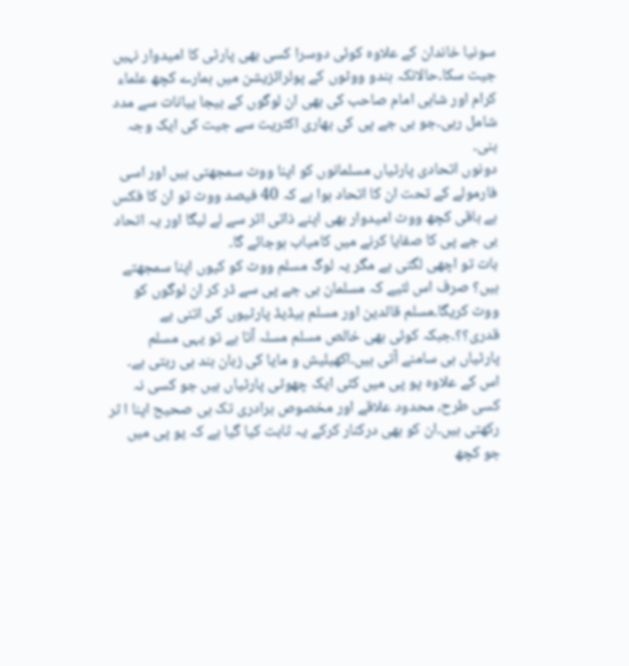سونیا خاندان کے علاوہ کوئی دوسرا کسی بھی پارٹی کا امیدوار نہیں جیت سکا۔حالانکہ ہندو ووٹوں کے پولرائزیشن میں ہمارے کچھ علماء کرام اور شاہی امام صاحب کی بھی ان لوگوں کے بیجا بیانات سے مدد شامل رہی۔جو بی جے پی کی بھاری اکثریت سے جیت کی ایک وجہ بنی۔
دونوں اتحادی پارٹیاں مسلمانوں کو اپنا ووٹ سمجھتی ہیں اور اسی فارمولے کے تحت ان کا اتحاد ہوا ہے کہ 40 فیصد ووٹ تو ان کا فکس ہے باقی کچھ ووٹ امیدوار بھی اپنے ذاتی اثر سے لے لیگا اور یہ اتحاد بی جے پی کا صفایا کرنے میں کامیاب ہوجائے گا۔
بات تو اچھی لگتی ہے مگر یہ لوگ مسلم ووٹ کو کیوں اپنا سمجھتے ہیں؟ صرف اس لئیے کہ مسلمان بی جے پی سے ڈر کر ان لوگوں کو ووٹ کریگا۔مسلم قائدین اور مسلم ہیڈیڈ پارٹیوں کی اتنی بے قدری؟؟۔جبکہ کوئی بھی خالص مسلم مسلہ آتا ہے تو یہی مسلم پارٹیاں ہی سامنے آتی ہیں۔اکھیلیش و مایا کی زبان بند ہی رہتی ہے۔
اس کے علاوہ پو پی میں کئی ایک چھوٹی پارٹیاں ہیں جو کسی نہ کسی طرح، محدود علاقے اور مخصوص برادری تک ہی صحیح اپنا ا ثر رکھتی ہیں۔ان کو بھی درکنار کرکے یہ ثابت کیا گیا ہے کہ یو پی میں جو کچھ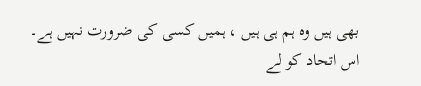بھی ہیں وہ ہم ہی ہیں ، ہمیں کسی کی ضرورت نہیں ہے۔
اس اتحاد کو لے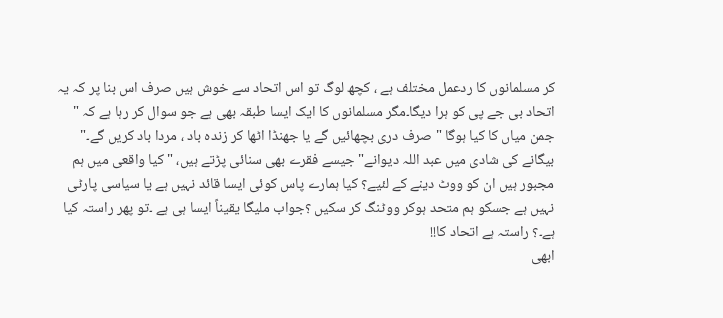کر مسلمانوں کا ردعمل مختلف ہے ، کچھ لوگ تو اس اتحاد سے خوش ہیں صرف اس بنا پر کہ یہ اتحاد بی جے پی کو ہرا دیگا۔مگر مسلمانوں کا ایک ایسا طبقہ بھی ہے جو سوال کر رہا ہے کہ " جمن میاں کا کیا ہوگا " صرف دری بچھائیں گے یا جھنڈا اٹھا کر زندہ باد ، مردا باد کریں گے۔" بیگانے کی شادی میں عبد اللہ دیوانے" جیسے فقرے بھی سنائی پڑتے ہیں، " کیا واقعی میں ہم مجبور ہیں ان کو ووٹ دینے کے لئیے؟ کیا ہمارے پاس کوئی ایسا قائد نہیں ہے یا سیاسی پارٹی نہیں ہے جسکو ہم متحد ہوکر ووٹنگ کر سکیں ؟جواب ملیگا یقیناً ایسا ہی ہے ۔تو پھر راستہ کیا ہے۔؟ راستہ ہے اتحاد کا!!
ابھی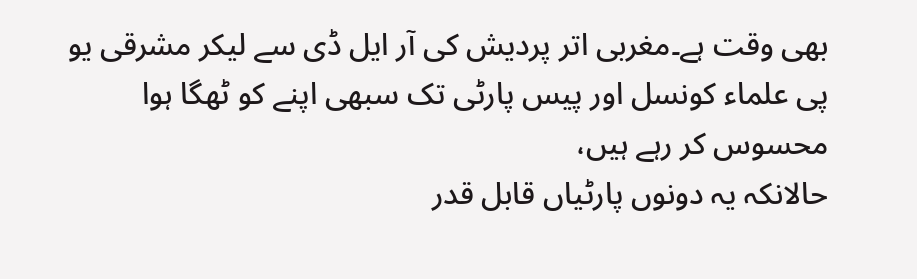بھی وقت ہے۔مغربی اتر پردیش کی آر ایل ڈی سے لیکر مشرقی یو پی علماء کونسل اور پیس پارٹی تک سبھی اپنے کو ٹھگا ہوا محسوس کر رہے ہیں،
حالانکہ یہ دونوں پارٹیاں قابل قدر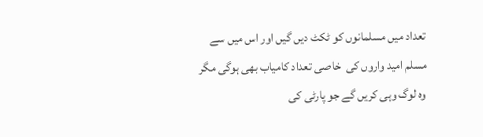تعداد میں مسلمانوں کو ٹکٹ دیں گیں اور اس میں سے مسلم امید واروں کی  خاصی تعداد کامیاب بھی ہوگی مگر وہ لوگ وہی کریں گے جو پارٹی کی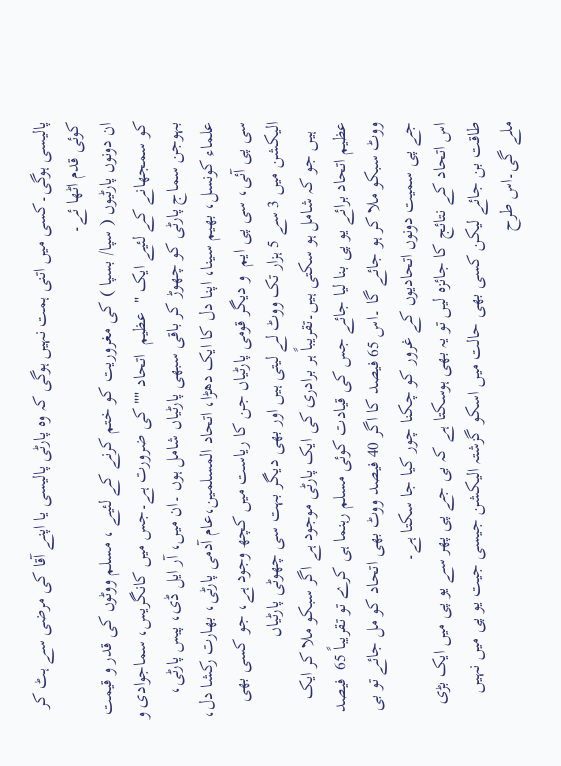پالیسی ہوگی۔کسی میں اتنی ہمت نہیں ہوگی کہ وہ پارٹی پالیسی یا اپنے آقا کی مرضی سے ہٹ کر کوئی قدم اٹھا ئے۔
ان دونوں پارٹیوں ( سپا/ بسپا ) کی مغروریت کو ختم کرنے کے لئیے ، مسلم ووٹوں کی قدر و قیمت کو سمجھانے کے لئیے ایک "  عظیم  اتحاد "" کی ضرورت ہے۔جس میں کانگریس، سماجوادی و بہوجن سماج پارٹی کو چھوڑ کر باقی سبھی پارٹیاں شامل ہوں ۔ان میں، آر ایل ڈی، پیس پارٹی، علماء کونسل، بھیم سینا، اپنا دل کا ایک دھڑا، اتحاد المسلمین،عام آدمی پارٹی، بھارت رکشا دل، سی پی آئی، سی پی ایم  و دیگر قومی پارٹیاں جن کا ریاست میں کچھ وجود ہے، جو کسی بھی الیکشن میں 3 سے 5 ہزار تک ووٹ لے لیتی ہیں اور بھی دیگر بہت سی چھوٹی پارٹیاں
  ہیں جو کہ شامل ہو سکتی ہیں۔تقریباً ہر برادری کی ایک پارٹی موجود ہے اگر سبکو ملا کر ایک عظیم اتحاد برائے یو پی بنا لیا جائے جس کی قیادت کوئی مسلم رہنما ہی کرے تو تقریباً 65  فیصد ووٹ سبکو ملا کر ہو جائے گا ۔اس 65 فیصد کا اگر 40 فیصد ووٹ بھی اتحاد کو مل جائے تو بی جے پی سمیت دونوں اتحادیوں کے غرور کو چکنا چور کیا جا سکتا ہے۔
اس اتحاد کے نتائج کا جائزہ لیں تو یہ بھی ہوسکتا ہے کہ بی جے پی پھر سے یو پی میں ایک بڑی طاقت بن جائے لیکن کسی بھی حالت میں اسکو گزشتہ الیکشن جیسی جیت یو پی میں نہیں ملے گی۔اس طرح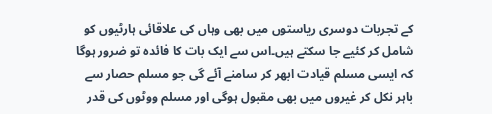کے تجربات دوسری ریاستوں میں بھی وہاں کی علاقائی ہارٹیوں کو شامل کر کئیے جا سکتے ہیں۔اس سے ایک بات کا فائدہ تو ضرور ہوگا کہ ایسی مسلم قیادت ابھر کر سامنے آئے گی جو مسلم حصار سے باہر نکل کر غیروں میں بھی مقبول ہوگی اور مسلم ووٹوں کی قدر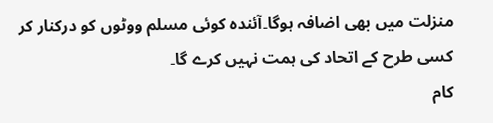منزلت میں بھی اضافہ ہوگا۔آئندہ کوئی مسلم ووٹوں کو درکنار کر کسی طرح کے اتحاد کی ہمت نہیں کرے گا۔
کام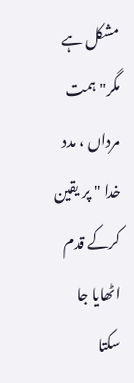مشکل ہے مگر" ہمت مرداں ، مدد خدا " پر یقین کرکے قدم اٹھایا جا سکتا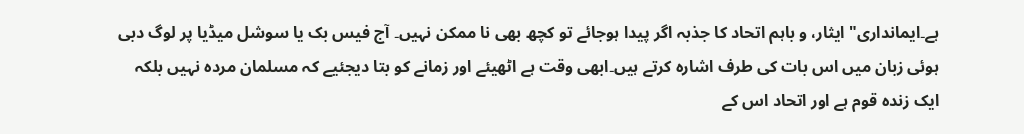ہے۔ایمانداری" ایثار، و باہم اتحاد کا جذبہ اگر پیدا ہوجائے تو کچھ بھی نا ممکن نہیں۔ آج فیس بک یا سوشل میڈیا پر لوگ دبی ہوئی زبان میں اس بات کی طرف اشارہ کرتے ہیں۔ابھی وقت ہے اٹھیئے اور زمانے کو بتا دیجئیے کہ مسلمان مردہ نہیں بلکہ ایک زندہ قوم ہے اور اتحاد اس کے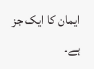ایمان کا ایک جز ہے۔